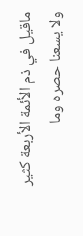ماقيل في ذم الأئمة الأربعة كثير ولا يسعنا حصره وما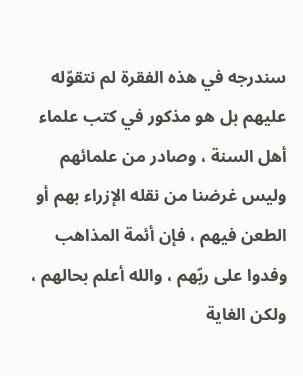سندرجه في هذه الفقرة لم نتقوّله عليهم بل هو مذكور في كتب علماء أهل السنة ، وصادر من علمائهم
وليس غرضنا من نقله الإزراء بهم أو الطعن فيهم ، فإن أئمة المذاهب وفدوا على ربّهم ، والله أعلم بحالهم ، ولكن الغاية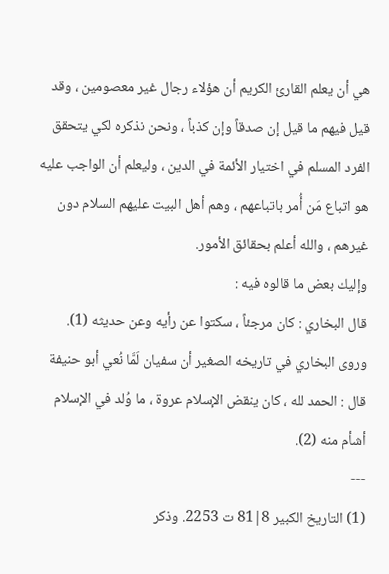هي أن يعلم القارئ الكريم أن هؤلاء رجال غير معصومين ، وقد قيل فيهم ما قيل إن صدقاً وإن كذباً ، ونحن نذكره لكي يتحقق الفرد المسلم في اختيار الأئمة في الدين ، وليعلم أن الواجب عليه هو اتباع مَن أُمر باتباعهم ، وهم أهل البيت عليهم السلام دون غيرهم ، والله أعلم بحقائق الأمور.
وإليك بعض ما قالوه فيه :
قال البخاري : كان مرجئاً ، سكتوا عن رأيه وعن حديثه (1).
وروى البخاري في تاريخه الصغير أن سفيان لَمَّا نُعي أبو حنيفة قال : الحمد لله ، كان ينقض الإسلام عروة ، ما وُلد في الإسلام أشأم منه (2).
---
(1) التاريخ الكبير 8|81 ت 2253. وذكر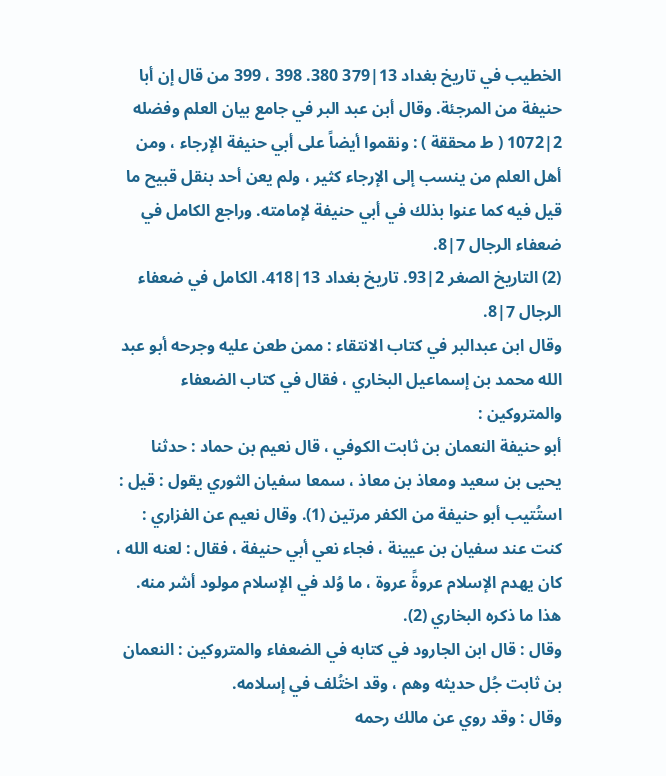الخطيب في تاريخ بغداد 13|379 380. 398 ، 399 من قال إن أبا حنيفة من المرجئة. وقال أبن عبد البر في جامع بيان العلم وفضله 2|1072 ( ط محققة ) : ونقموا أيضاً على أبي حنيفة الإرجاء ، ومن أهل العلم من ينسب إلى الإرجاء كثير ، ولم يعن أحد بنقل قبيح ما قيل فيه كما عنوا بذلك في أبي حنيفة لإمامته. وراجع الكامل في ضعفاء الرجال 7|8.
(2) التاريخ الصغر 2|93. تاريخ بغداد 13|418. الكامل في ضعفاء الرجال 7|8.
وقال ابن عبدالبر في كتاب الانتقاء : ممن طعن عليه وجرحه أبو عبد الله محمد بن إسماعيل البخاري ، فقال في كتاب الضعفاء والمتروكين :
أبو حنيفة النعمان بن ثابت الكوفي ، قال نعيم بن حماد : حدثنا يحيى بن سعيد ومعاذ بن معاذ ، سمعا سفيان الثوري يقول : قيل : استُتيب أبو حنيفة من الكفر مرتين (1). وقال نعيم عن الفزاري : كنت عند سفيان بن عيينة ، فجاء نعي أبي حنيفة ، فقال : لعنه الله ، كان يهدم الإسلام عروةً عروة ، ما وُلد في الإسلام مولود أشر منه. هذا ما ذكره البخاري (2).
وقال : قال ابن الجارود في كتابه في الضعفاء والمتروكين : النعمان بن ثابت جُل حديثه وهم ، وقد اختُلف في إسلامه.
وقال : وقد روي عن مالك رحمه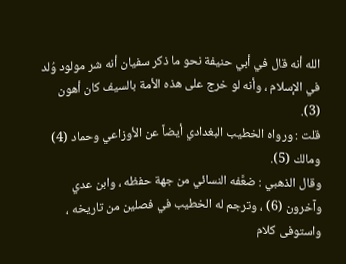الله أنه قال في أبي حنيفة نحو ما ذكر سفيان أنه شر مولود وُلد في الإسلام ، وأنه لو خرج على هذه الأمة بالسيف كان أهون (3).
قلت : ورواه الخطيب البغدادي أيضاً عن الأوزاعي وحماد (4) ومالك (5).
وقال الذهبي : ضعَّفه النسائي من جهة حفظه ، وابن عدي وآخرون (6) ، وترجم له الخطيب في فصلين من تاريخه ، واستوفى كلام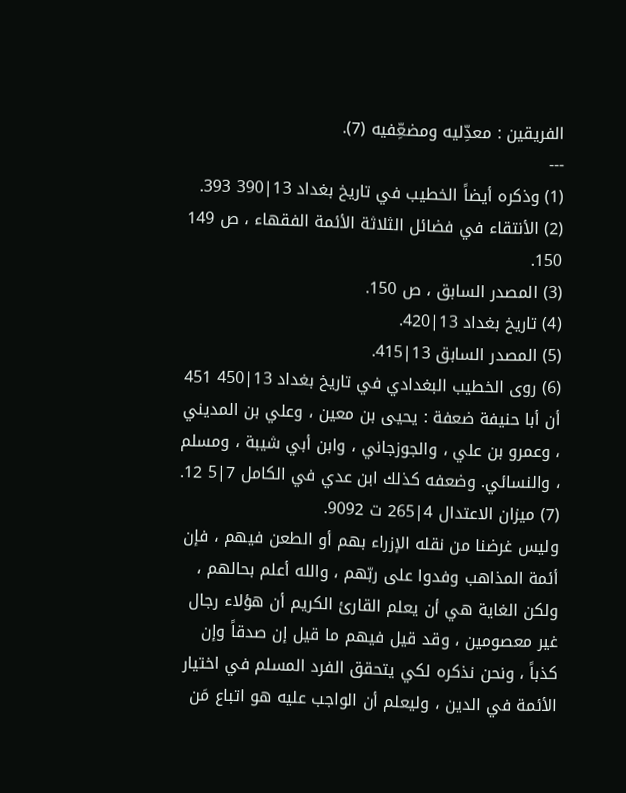الفريقين : معدِّليه ومضعِّفيه (7).
---
(1) وذكره أيضاً الخطيب في تاريخ بغداد 13|390 393.
(2) الأنتقاء في فضائل الثلاثة الأئمة الفقهاء ، ص 149 150.
(3) المصدر السابق ، ص 150.
(4) تاريخ بغداد 13|420.
(5) المصدر السابق 13|415.
(6) روى الخطيب البغدادي في تاريخ بغداد 13|450 451 أن أبا حنيفة ضعفة : يحيى بن معين ، وعلي بن المديني ، وعمرو بن علي ، والجوزجاني ، وابن أبي شيبة ، ومسلم ، والنسائي. وضعفه كذلك ابن عدي في الكامل 7|5 12.
(7) ميزان الاعتدال 4|265 ت 9092.
وليس غرضنا من نقله الإزراء بهم أو الطعن فيهم ، فإن أئمة المذاهب وفدوا على ربّهم ، والله أعلم بحالهم ، ولكن الغاية هي أن يعلم القارئ الكريم أن هؤلاء رجال غير معصومين ، وقد قيل فيهم ما قيل إن صدقاً وإن كذباً ، ونحن نذكره لكي يتحقق الفرد المسلم في اختيار الأئمة في الدين ، وليعلم أن الواجب عليه هو اتباع مَن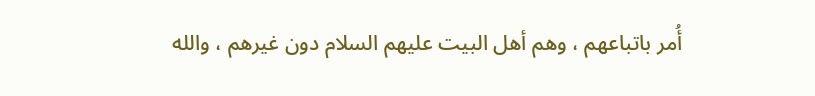أُمر باتباعهم ، وهم أهل البيت عليهم السلام دون غيرهم ، والله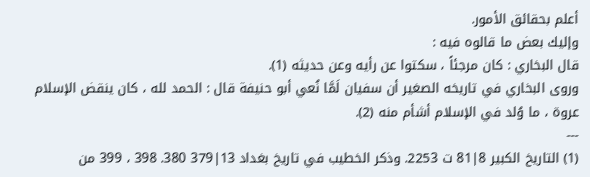أعلم بحقائق الأمور.
وإليك بعض ما قالوه فيه :
قال البخاري : كان مرجئاً ، سكتوا عن رأيه وعن حديثه (1).
وروى البخاري في تاريخه الصغير أن سفيان لَمَّا نُعي أبو حنيفة قال : الحمد لله ، كان ينقض الإسلام عروة ، ما وُلد في الإسلام أشأم منه (2).
---
(1) التاريخ الكبير 8|81 ت 2253. وذكر الخطيب في تاريخ بغداد 13|379 380. 398 ، 399 من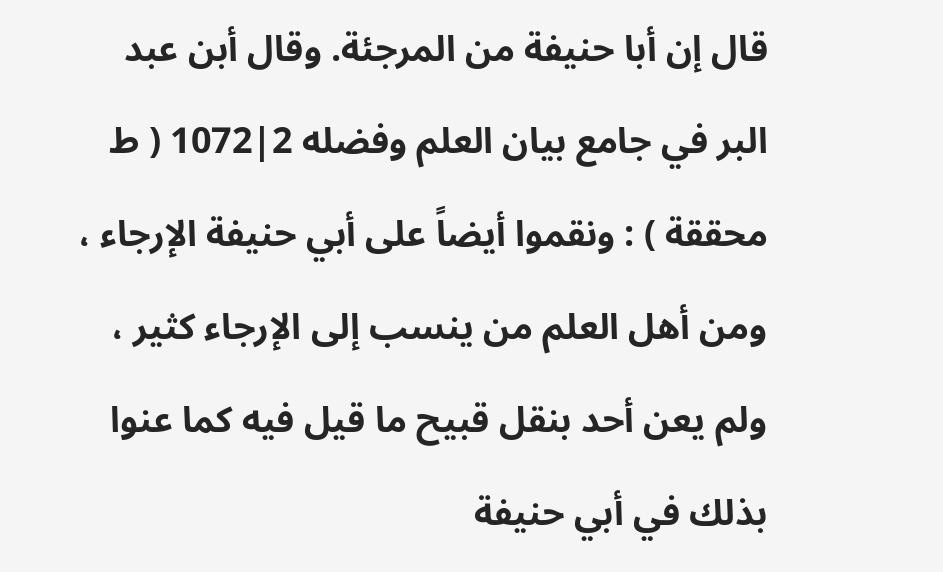قال إن أبا حنيفة من المرجئة. وقال أبن عبد البر في جامع بيان العلم وفضله 2|1072 ( ط محققة ) : ونقموا أيضاً على أبي حنيفة الإرجاء ، ومن أهل العلم من ينسب إلى الإرجاء كثير ، ولم يعن أحد بنقل قبيح ما قيل فيه كما عنوا بذلك في أبي حنيفة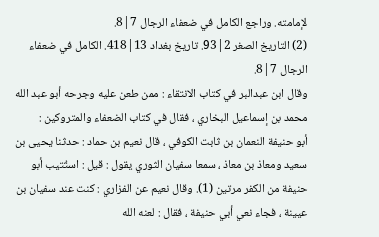لإمامته. وراجع الكامل في ضعفاء الرجال 7|8.
(2) التاريخ الصغر 2|93. تاريخ بغداد 13|418. الكامل في ضعفاء الرجال 7|8.
وقال ابن عبدالبر في كتاب الانتقاء : ممن طعن عليه وجرحه أبو عبد الله محمد بن إسماعيل البخاري ، فقال في كتاب الضعفاء والمتروكين :
أبو حنيفة النعمان بن ثابت الكوفي ، قال نعيم بن حماد : حدثنا يحيى بن سعيد ومعاذ بن معاذ ، سمعا سفيان الثوري يقول : قيل : استُتيب أبو حنيفة من الكفر مرتين (1). وقال نعيم عن الفزاري : كنت عند سفيان بن عيينة ، فجاء نعي أبي حنيفة ، فقال : لعنه الله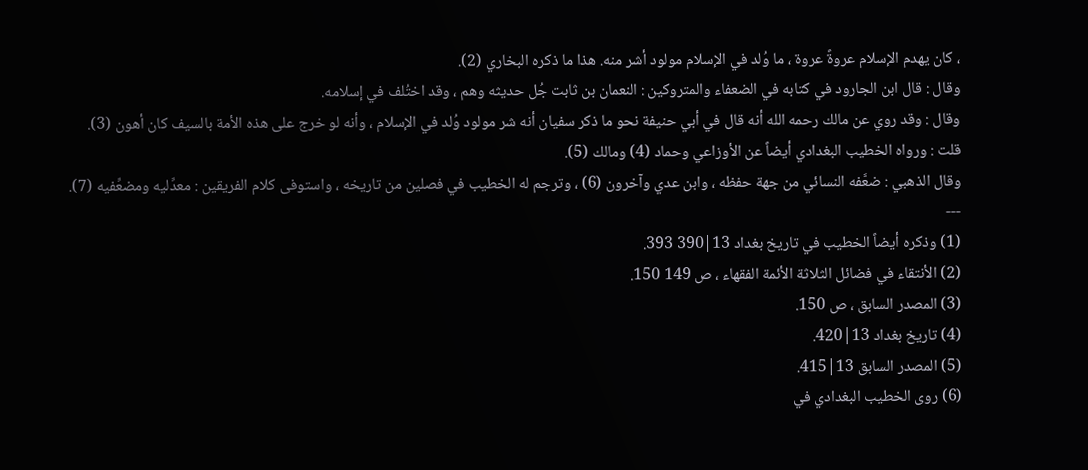، كان يهدم الإسلام عروةً عروة ، ما وُلد في الإسلام مولود أشر منه. هذا ما ذكره البخاري (2).
وقال : قال ابن الجارود في كتابه في الضعفاء والمتروكين : النعمان بن ثابت جُل حديثه وهم ، وقد اختُلف في إسلامه.
وقال : وقد روي عن مالك رحمه الله أنه قال في أبي حنيفة نحو ما ذكر سفيان أنه شر مولود وُلد في الإسلام ، وأنه لو خرج على هذه الأمة بالسيف كان أهون (3).
قلت : ورواه الخطيب البغدادي أيضاً عن الأوزاعي وحماد (4) ومالك (5).
وقال الذهبي : ضعَّفه النسائي من جهة حفظه ، وابن عدي وآخرون (6) ، وترجم له الخطيب في فصلين من تاريخه ، واستوفى كلام الفريقين : معدِّليه ومضعِّفيه (7).
---
(1) وذكره أيضاً الخطيب في تاريخ بغداد 13|390 393.
(2) الأنتقاء في فضائل الثلاثة الأئمة الفقهاء ، ص 149 150.
(3) المصدر السابق ، ص 150.
(4) تاريخ بغداد 13|420.
(5) المصدر السابق 13|415.
(6) روى الخطيب البغدادي في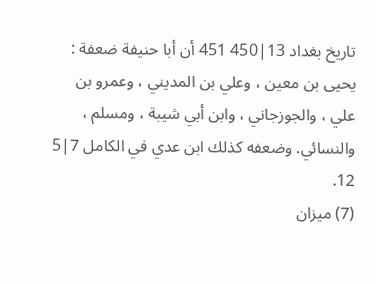تاريخ بغداد 13|450 451 أن أبا حنيفة ضعفة : يحيى بن معين ، وعلي بن المديني ، وعمرو بن علي ، والجوزجاني ، وابن أبي شيبة ، ومسلم ، والنسائي. وضعفه كذلك ابن عدي في الكامل 7|5 12.
(7) ميزان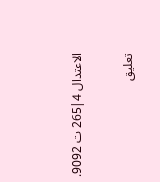الاعتدال 4|265 ت 9092.

تعليق